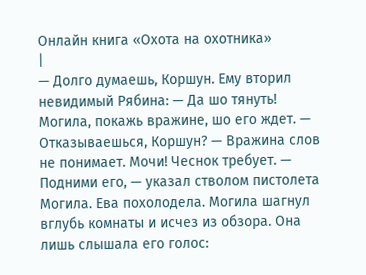Онлайн книга «Охота на охотника»
|
— Долго думаешь, Коршун. Ему вторил невидимый Рябина: — Да шо тянуть! Могила, покажь вражине, шо его ждет. — Отказываешься, Коршун? — Вражина слов не понимает. Мочи! Чеснок требует. — Подними его, — указал стволом пистолета Могила. Ева похолодела. Могила шагнул вглубь комнаты и исчез из обзора. Она лишь слышала его голос: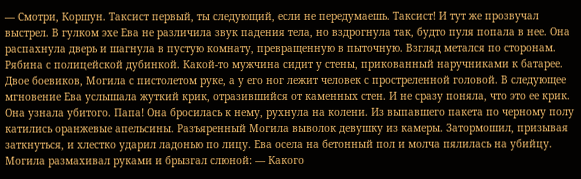— Смотри, Коршун. Таксист первый, ты следующий, если не передумаешь. Таксист! И тут же прозвучал выстрел. В гулком эхе Ева не различила звук падения тела, но вздрогнула так, будто пуля попала в нее. Она распахнула дверь и шагнула в пустую комнату, превращенную в пыточную. Взгляд метался по сторонам. Рябина с полицейской дубинкой. Какой-то мужчина сидит у стены, прикованный наручниками к батарее. Двое боевиков, Могила с пистолетом руке, а у его ног лежит человек с простреленной головой. В следующее мгновение Ева услышала жуткий крик, отразившийся от каменных стен. И не сразу поняла, что это ее крик. Она узнала убитого. Папа! Она бросилась к нему, рухнула на колени. Из выпавшего пакета по черному полу катились оранжевые апельсины. Разъяренный Могила выволок девушку из камеры. Затормошил, призывая заткнуться, и хлестко ударил ладонью по лицу. Ева осела на бетонный пол и молча пялилась на убийцу. Могила размахивал руками и брызгал слюной: — Какого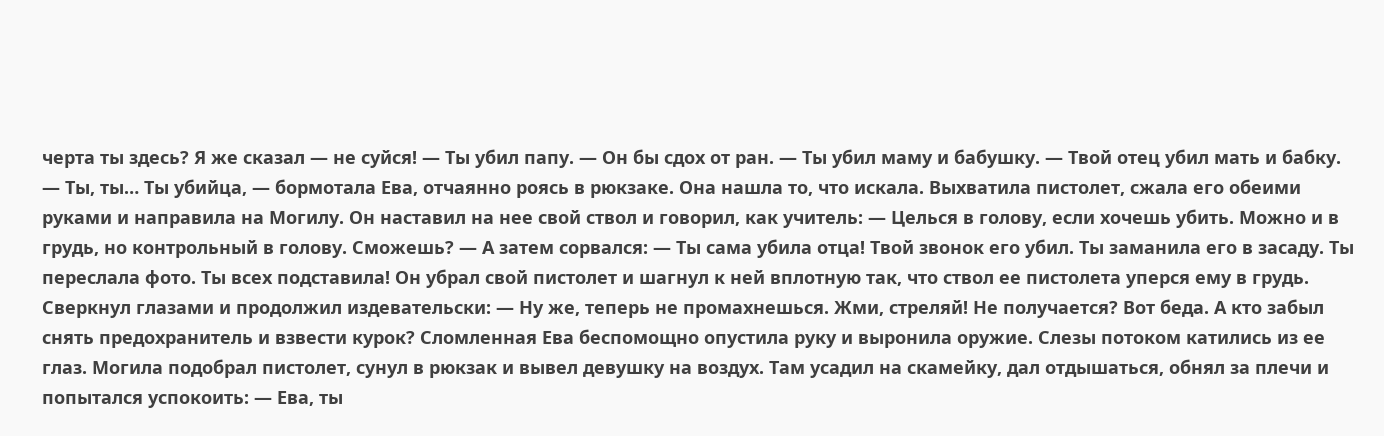черта ты здесь? Я же сказал — не суйся! — Ты убил папу. — Он бы сдох от ран. — Ты убил маму и бабушку. — Твой отец убил мать и бабку. — Ты, ты… Ты убийца, — бормотала Ева, отчаянно роясь в рюкзаке. Она нашла то, что искала. Выхватила пистолет, сжала его обеими руками и направила на Могилу. Он наставил на нее свой ствол и говорил, как учитель: — Целься в голову, если хочешь убить. Можно и в грудь, но контрольный в голову. Сможешь? — А затем сорвался: — Ты сама убила отца! Твой звонок его убил. Ты заманила его в засаду. Ты переслала фото. Ты всех подставила! Он убрал свой пистолет и шагнул к ней вплотную так, что ствол ее пистолета уперся ему в грудь. Сверкнул глазами и продолжил издевательски: — Ну же, теперь не промахнешься. Жми, стреляй! Не получается? Вот беда. А кто забыл снять предохранитель и взвести курок? Сломленная Ева беспомощно опустила руку и выронила оружие. Слезы потоком катились из ее глаз. Могила подобрал пистолет, сунул в рюкзак и вывел девушку на воздух. Там усадил на скамейку, дал отдышаться, обнял за плечи и попытался успокоить: — Ева, ты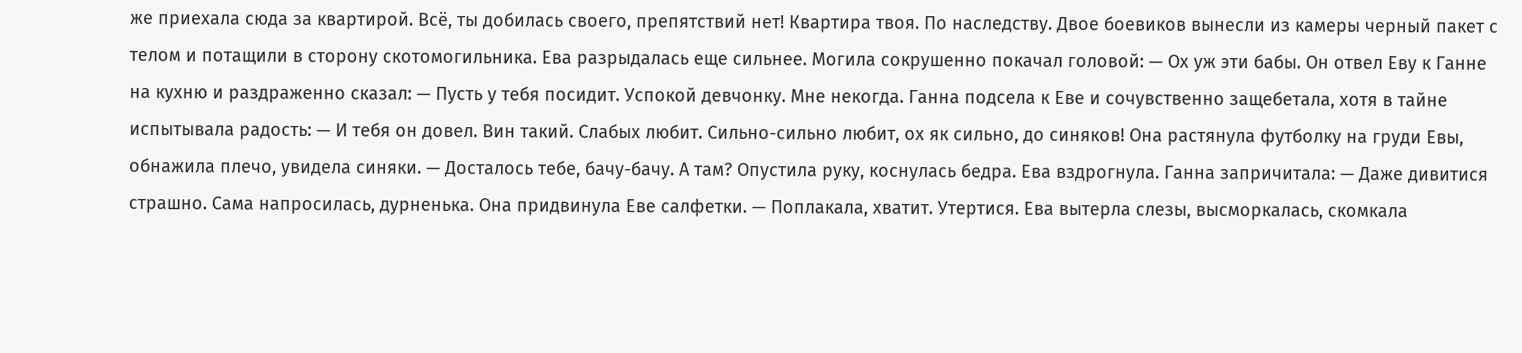же приехала сюда за квартирой. Всё, ты добилась своего, препятствий нет! Квартира твоя. По наследству. Двое боевиков вынесли из камеры черный пакет с телом и потащили в сторону скотомогильника. Ева разрыдалась еще сильнее. Могила сокрушенно покачал головой: — Ох уж эти бабы. Он отвел Еву к Ганне на кухню и раздраженно сказал: — Пусть у тебя посидит. Успокой девчонку. Мне некогда. Ганна подсела к Еве и сочувственно защебетала, хотя в тайне испытывала радость: — И тебя он довел. Вин такий. Слабых любит. Сильно-сильно любит, ох як сильно, до синяков! Она растянула футболку на груди Евы, обнажила плечо, увидела синяки. — Досталось тебе, бачу-бачу. А там? Опустила руку, коснулась бедра. Ева вздрогнула. Ганна запричитала: — Даже дивитися страшно. Сама напросилась, дурненька. Она придвинула Еве салфетки. — Поплакала, хватит. Утертися. Ева вытерла слезы, высморкалась, скомкала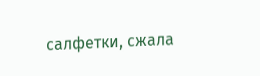салфетки, сжала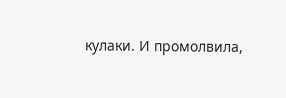кулаки. И промолвила,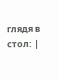глядя в стол: |